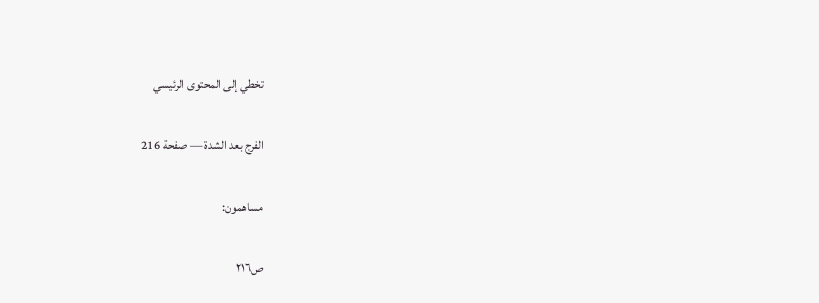تخطي إلى المحتوى الرئيسي

الفرج بعد الشدة — صفحة 216

مساهمون:

ص٢١٦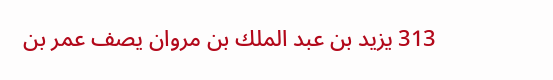313 يزيد بن عبد الملك بن مروان يصف عمر بن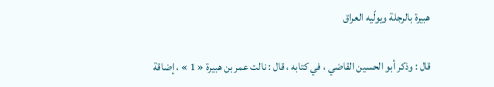هبيرة بالرجلة ويولّيه العراق

قال : وذكر أبو الحسين القاضي ، في كتابه ، قال : نالت عمر بن هبيرة « 1 » ، إضاقة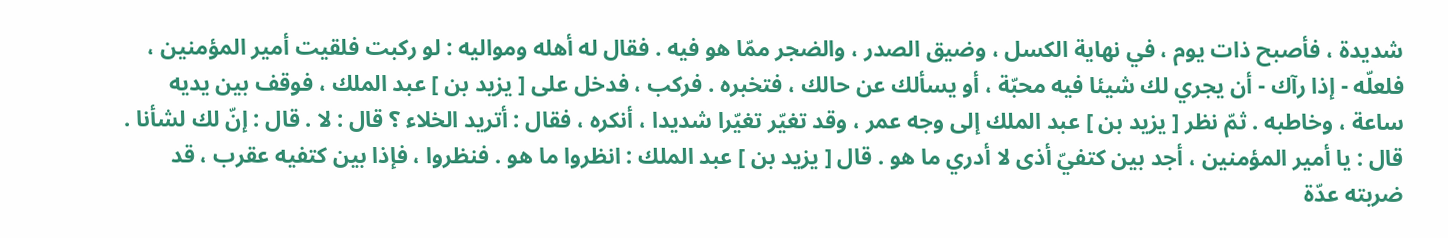شديدة ، فأصبح ذات يوم ، في نهاية الكسل ، وضيق الصدر ، والضجر ممّا هو فيه . فقال له أهله ومواليه : لو ركبت فلقيت أمير المؤمنين ، فلعلّه - إذا رآك - أن يجري لك شيئا فيه محبّة ، أو يسألك عن حالك ، فتخبره . فركب ، فدخل على [ يزيد بن ] عبد الملك ، فوقف بين يديه ساعة ، وخاطبه . ثمّ نظر [ يزيد بن ] عبد الملك إلى وجه عمر ، وقد تغيّر تغيّرا شديدا ، أنكره ، فقال : أتريد الخلاء ؟ قال : لا . قال : إنّ لك لشأنا . قال : يا أمير المؤمنين ، أجد بين كتفيّ أذى لا أدري ما هو . قال [ يزيد بن ] عبد الملك : انظروا ما هو . فنظروا ، فإذا بين كتفيه عقرب ، قد ضربته عدّة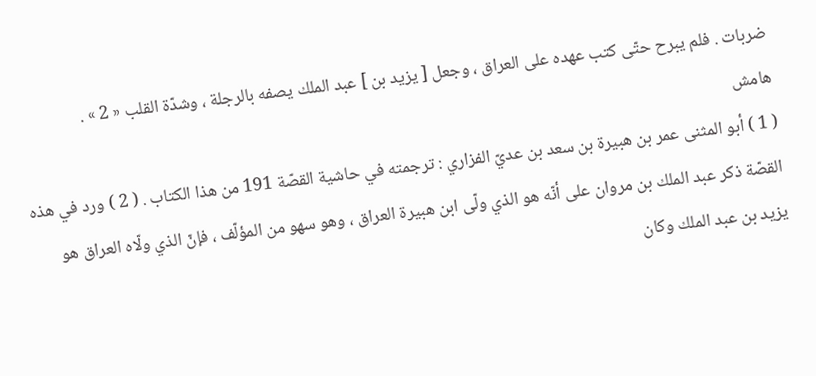ضربات . فلم يبرح حتّى كتب عهده على العراق ، وجعل [ يزيد بن ] عبد الملك يصفه بالرجلة ، وشدّة القلب « 2 » .
هامش
( 1 ) أبو المثنى عمر بن هبيرة بن سعد بن عديّ الفزاري : ترجمته في حاشية القصّة 191 من هذا الكتاب . ( 2 ) ورد في هذه القصّة ذكر عبد الملك بن مروان على أنّه هو الذي ولّى ابن هبيرة العراق ، وهو سهو من المؤلّف ، فإنّ الذي ولّاه العراق هو يزيد بن عبد الملك وكان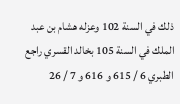ذلك في السنة 102 وعزله هشام بن عبد الملك في السنة 105 بخالد القسري راجع الطبري 6 / 615 و 616 و 7 / 26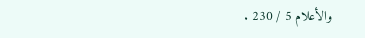والأعلام 5 / 230 .